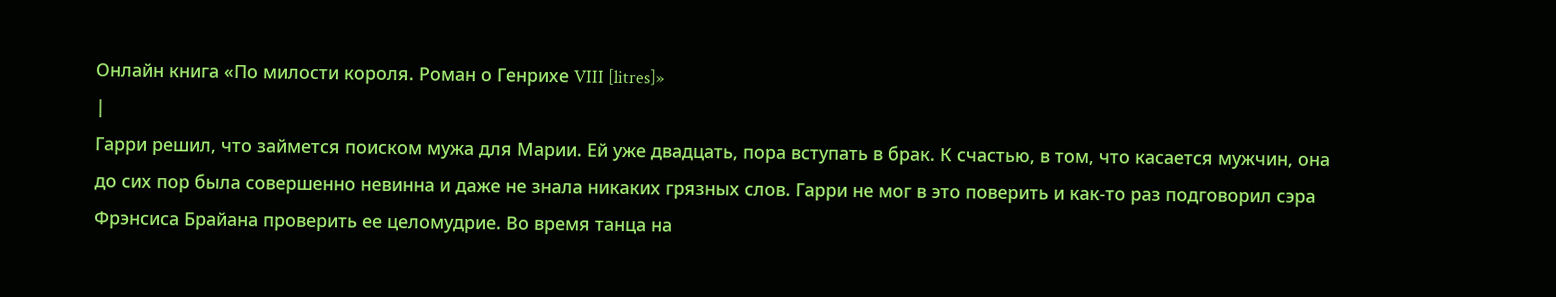Онлайн книга «По милости короля. Роман о Генрихе VIII [litres]»
|
Гарри решил, что займется поиском мужа для Марии. Ей уже двадцать, пора вступать в брак. К счастью, в том, что касается мужчин, она до сих пор была совершенно невинна и даже не знала никаких грязных слов. Гарри не мог в это поверить и как-то раз подговорил сэра Фрэнсиса Брайана проверить ее целомудрие. Во время танца на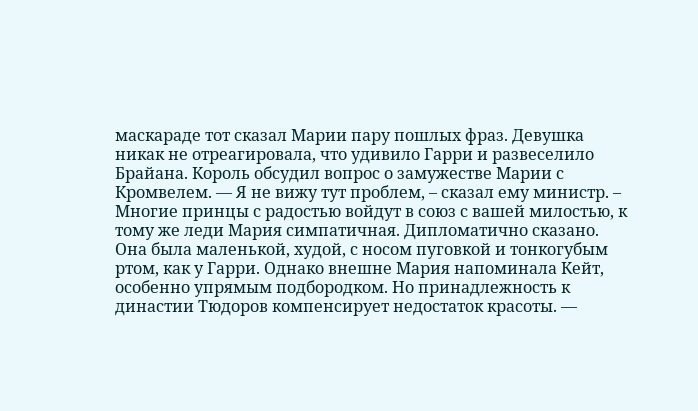маскараде тот сказал Марии пару пошлых фраз. Девушка никак не отреагировала, что удивило Гарри и развеселило Брайана. Король обсудил вопрос о замужестве Марии с Кромвелем. — Я не вижу тут проблем, – сказал ему министр. – Многие принцы с радостью войдут в союз с вашей милостью, к тому же леди Мария симпатичная. Дипломатично сказано. Она была маленькой, худой, с носом пуговкой и тонкогубым ртом, как у Гарри. Однако внешне Мария напоминала Кейт, особенно упрямым подбородком. Но принадлежность к династии Тюдоров компенсирует недостаток красоты. —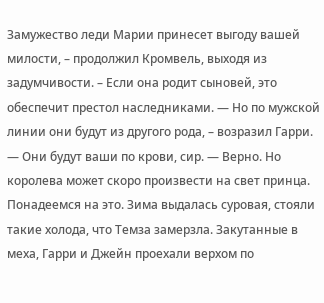Замужество леди Марии принесет выгоду вашей милости, – продолжил Кромвель, выходя из задумчивости. – Если она родит сыновей, это обеспечит престол наследниками. — Но по мужской линии они будут из другого рода, – возразил Гарри. — Они будут ваши по крови, сир. — Верно. Но королева может скоро произвести на свет принца. Понадеемся на это. Зима выдалась суровая, стояли такие холода, что Темза замерзла. Закутанные в меха, Гарри и Джейн проехали верхом по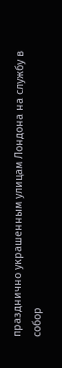празднично украшенным улицам Лондона на службу в собор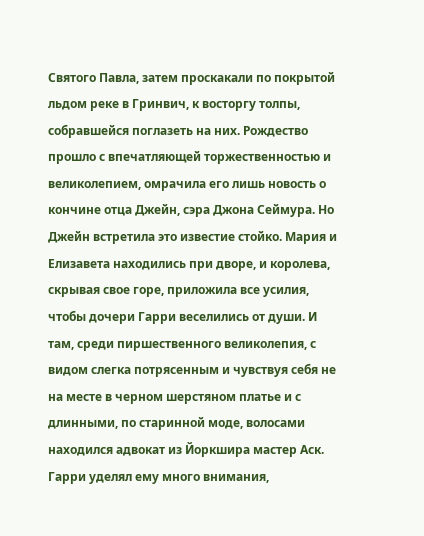Святого Павла, затем проскакали по покрытой льдом реке в Гринвич, к восторгу толпы, собравшейся поглазеть на них. Рождество прошло с впечатляющей торжественностью и великолепием, омрачила его лишь новость о кончине отца Джейн, сэра Джона Сеймура. Но Джейн встретила это известие стойко. Мария и Елизавета находились при дворе, и королева, скрывая свое горе, приложила все усилия, чтобы дочери Гарри веселились от души. И там, среди пиршественного великолепия, с видом слегка потрясенным и чувствуя себя не на месте в черном шерстяном платье и с длинными, по старинной моде, волосами находился адвокат из Йоркшира мастер Аск. Гарри уделял ему много внимания,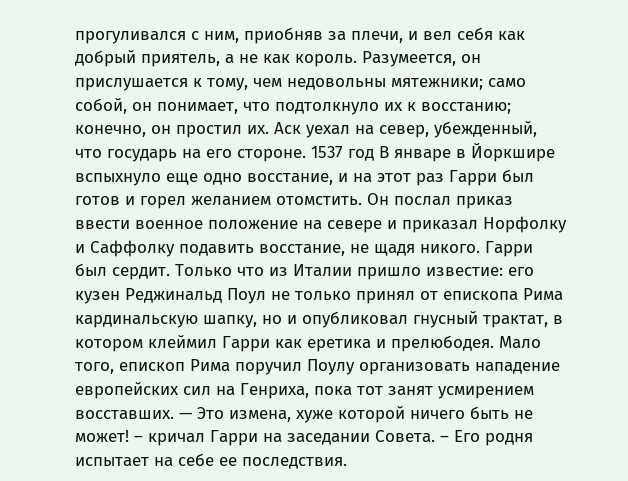прогуливался с ним, приобняв за плечи, и вел себя как добрый приятель, а не как король. Разумеется, он прислушается к тому, чем недовольны мятежники; само собой, он понимает, что подтолкнуло их к восстанию; конечно, он простил их. Аск уехал на север, убежденный, что государь на его стороне. 1537 год В январе в Йоркшире вспыхнуло еще одно восстание, и на этот раз Гарри был готов и горел желанием отомстить. Он послал приказ ввести военное положение на севере и приказал Норфолку и Саффолку подавить восстание, не щадя никого. Гарри был сердит. Только что из Италии пришло известие: его кузен Реджинальд Поул не только принял от епископа Рима кардинальскую шапку, но и опубликовал гнусный трактат, в котором клеймил Гарри как еретика и прелюбодея. Мало того, епископ Рима поручил Поулу организовать нападение европейских сил на Генриха, пока тот занят усмирением восставших. — Это измена, хуже которой ничего быть не может! – кричал Гарри на заседании Совета. – Его родня испытает на себе ее последствия.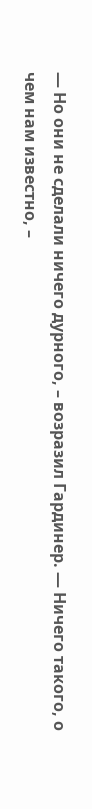— Но они не сделали ничего дурного, – возразил Гардинер. — Ничего такого, о чем нам известно, –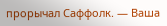прорычал Саффолк. — Ваша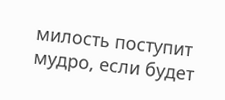милость поступит мудро, если будет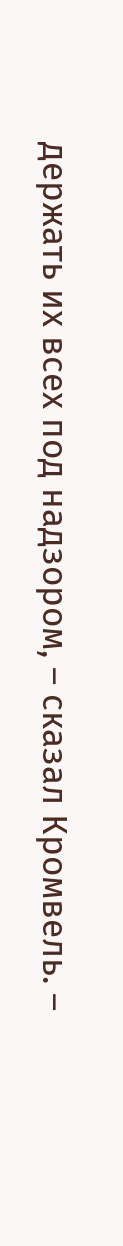держать их всех под надзором, – сказал Кромвель. –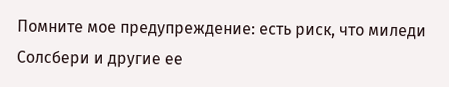Помните мое предупреждение: есть риск, что миледи Солсбери и другие ее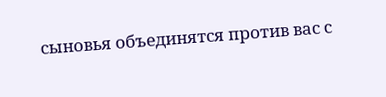сыновья объединятся против вас с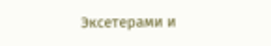Эксетерами и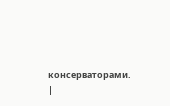консерваторами. |